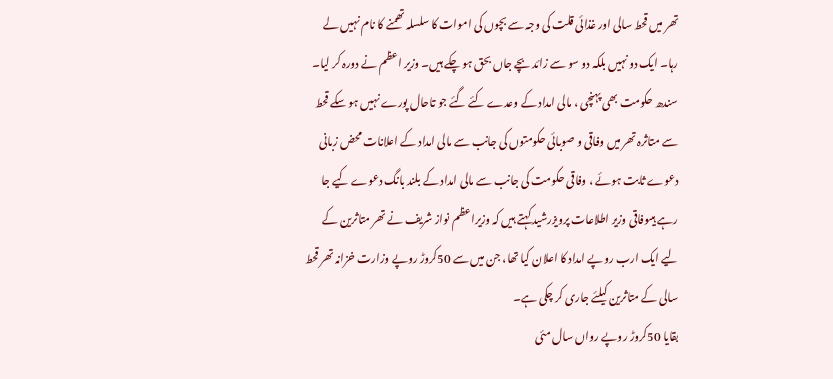تھر میں قحط سالی اور غذائی قلت کی وجہ سے بچوں کی اموات کا سلسلہ تھمنے کا نام نہیں لے رہا۔ ایک دو نہیں بلکہ دو سو سے زائد بچے جاں بحق ہو چکے ہیں۔ وزیر اعظم نے دورہ کر لیا۔ سندھ حکومت بھی پہنچی ، مالی امداد کے وعدے کئے گئے جو تاحال پورے نہیں ہو سکے قحط سے متاثرہ تھر میں وفاقی و صوبائی حکومتوں کی جانب سے مالی امداد کے اعلانات محض زبانی دعوے ثابت ہوئے ، وفاقی حکومت کی جانب سے مالی امداد کے بلند بانگ دعوے کیے جا رہے ہیںوفاقی وزیر اطلاعات پرویزرشید کہتے ہیں کہ وزیراعظم نواز شریف نے تھر متاثرین کے لیے ایک ارب روپے امداد کا اعلان کیا تھا، جن میں سے 50کروڑ روپے وزارت خزانہ تھر قحط سالی کے متاثرین کیلئے جاری کر چکی ہے۔
بقایا 50کروڑ روپے رواں سال مئی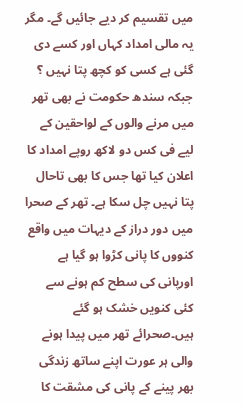میں تقسیم کر دیے جائیں گے۔ مگر یہ مالی امداد کہاں اور کسے دی گئی ہے کسی کو کچھ پتا نہیں ؟ جبکہ سندھ حکومت نے بھی تھر میں مرنے والوں کے لواحقین کے لیے فی کس دو لاکھ روپے امداد کا اعلان کیا تھا جس کا بھی تاحال پتا نہیں چل سکا ہے۔ تھر کے صحرا میں دور دراز کے دیہات میں واقع کنووں کا پانی کڑوا ہو گیا ہے اورپانی کی سطح کم ہونے سے کئی کنویں خشک ہو گئے ہیں۔صحرائے تھر میں پیدا ہونے والی ہر عورت اپنے ساتھ زندگی بھر پینے کے پانی کی مشقت کا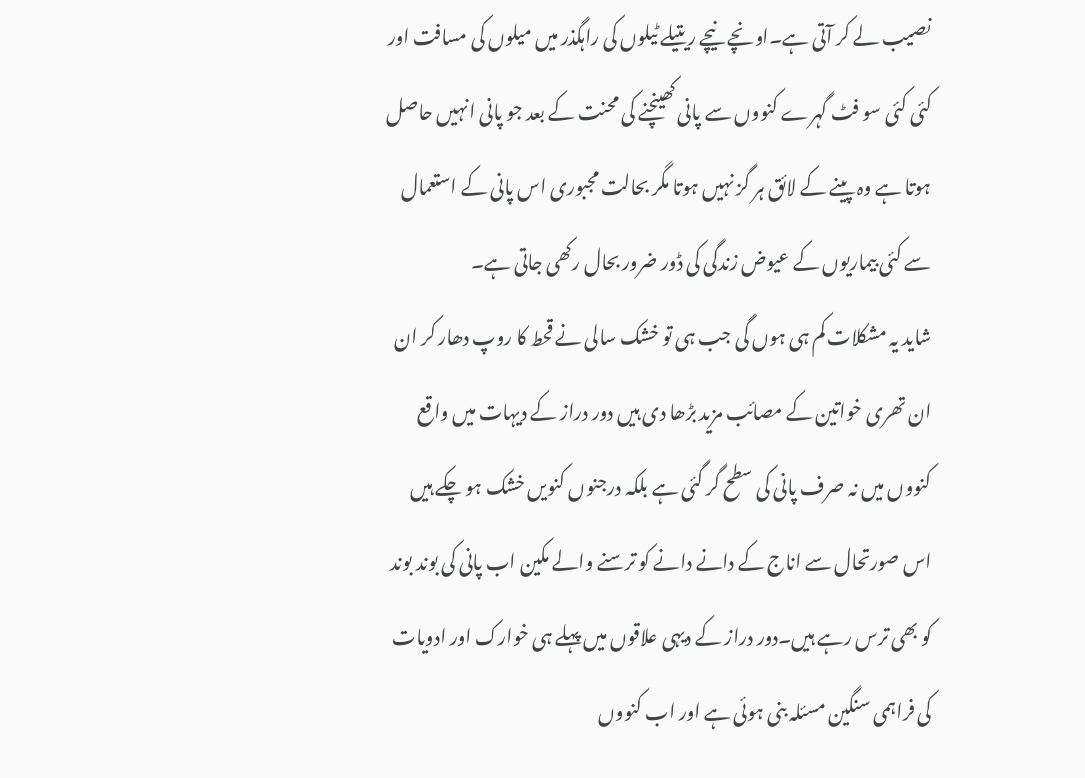نصیب لے کر آتی ہے۔اونچے نیچے ریتیلے ٹیلوں کی راہگذر میں میلوں کی مسافت اور کئی کئی سو فٹ گہرے کنووں سے پانی کھینچنے کی محنت کے بعد جو پانی انہیں حاصل ہوتا ہے وہ پینے کے لائق ہر گز نہیں ہوتا مگر بحالت مجبوری اس پانی کے استعمال سے کئی بیماریوں کے عیوض زندگی کی ڈور ضرور بحال رکھی جاتی ہے۔
شاید یہ مشکلات کم ہی ہوں گی جب ہی تو خشک سالی نے قحط کا روپ دھار کر ان ان تھری خواتین کے مصائب مزید بڑھا دی ہیں دور دراز کے دیہات میں واقع کنووں میں نہ صرف پانی کی سطح گر گئی ہے بلکہ درجنوں کنویں خشک ہو چکے ہیں اس صورتحال سے اناج کے دانے دانے کو ترسنے والے مکین اب پانی کی بوند بوند کو بھی ترس رہے ہیں۔دور دراز کے دیہی علاقوں میں پہلے ہی خوارک اور ادویات کی فراہمی سنگین مسئلہ بنی ہوئی ہے اور اب کنووں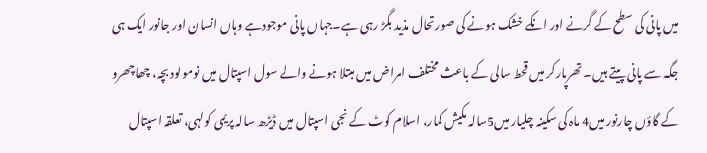میں پانی کی سطح کے گرنے اور انکے خشک ہونے کی صورتحال مذید بگڑ رہی ہے۔جہاں پانی موجودہے وہاں انسان اور جانور ایک ہی جگہ سے پانی پیتے ہیں۔ تھرپارکر میں قحط سالی کے باعث مختلف امراض میں مبتلا ہونے والے سول اسپتال میں نومولود بچہ، چھاچھرو کے گاؤں چارنور میں4 ماہ کی سکینہ چلیار میں5سالہ مکیش کمار، اسلام کوٹ کے نجی اسپتال میں ڈیڑھ سالہ پریمی کولہی، تعلقہ اسپتال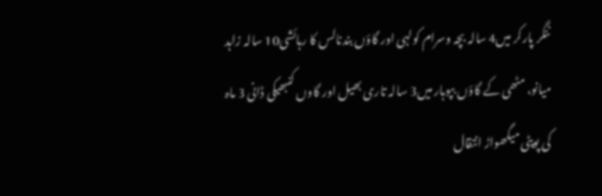ننگر پارکر میں4 سالہ بچہ وسرام کولہی اور گاؤں بندنالس کا رہائشی10 سالہ زاہد میانو، مٹھی کے گاؤں بپوہار میں3 سالہ تاری بھیل اور گاوں کنبھیکی ڈانی 3 ماہ کی پوپٹی میگھواڑ انتقال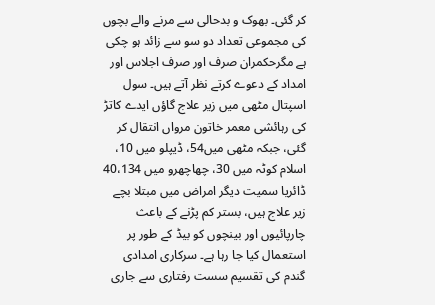کر گئی۔ بھوک و بدحالی سے مرنے والے بچوں کی مجموعی تعداد دو سو سے زائد ہو چکی ہے مگرحکمران صرف اور صرف اجلاس اور امداد کے دعوے کرتے نظر آتے ہیں۔ سول اسپتال مٹھی میں زیر علاج گاؤں ایدے کاتڑ کی رہائشی معمر خاتون مرواں انتقال کر گئی، جبکہ مٹھی میں54، ڈیپلو میں 10، اسلام کوٹہ میں 30، چھاچھرو میں 40،134 ڈائریا سمیت دیگر امراض میں مبتلا بچے زیر علاج ہیں، بستر کم پڑنے کے باعث چارپائیوں اور بینچوں کو بیڈ کے طور پر استعمال کیا جا رہا ہے۔ سرکاری امدادی گندم کی تقسیم سست رفتاری سے جاری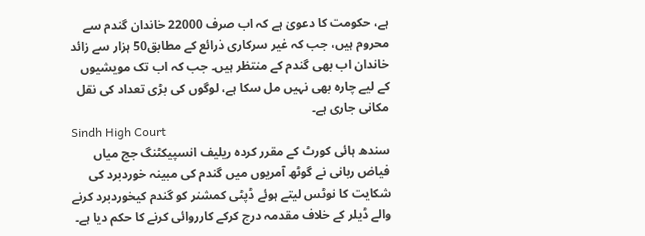ہے، حکومت کا دعویٰ ہے کہ اب صرف 22000 خاندان گندم سے محروم ہیں، جب کہ غیر سرکاری ذرائع کے مطابق50 ہزار سے زائد خاندان اب بھی گندم کے منتظر ہیں۔ جب کہ اب تک مویشیوں کے لیے چارہ بھی نہیں مل سکا ہے، لوگوں کی بڑی تعداد کی نقل مکانی جاری ہے۔
Sindh High Court
سندھ ہائی کورٹ کے مقرر کردہ ریلیف انسپیکٹنگ جج میاں فیاض ربانی نے گوٹھ آمریوں میں گندم کی مبینہ خوردبرد کی شکایت کا نوٹس لیتے ہوئے ڈپٹی کمشنر کو گندم کیخوردبرد کرنے والے ڈیلر کے خلاف مقدمہ درج کرکے کارروائی کرنے کا حکم دیا ہے۔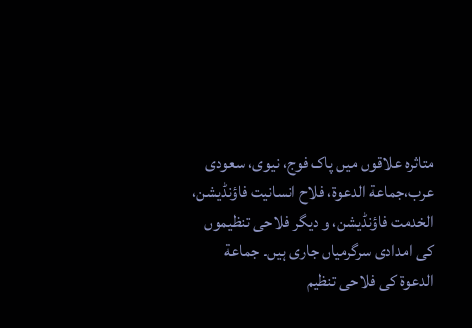متاثرہ علاقوں میں پاک فوج، نیوی، سعودی عرب،جماعة الدعوة، فلاح انسانیت فاؤنڈیشن، الخدمت فاؤنڈیشن، و دیگر فلاحی تنظیموں کی امدادی سرگرمیاں جاری ہیں۔ جماعة الدعوة کی فلاحی تنظیم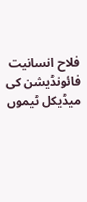فلاح انسانیت فائونڈیشن کی میڈیکل ٹیموں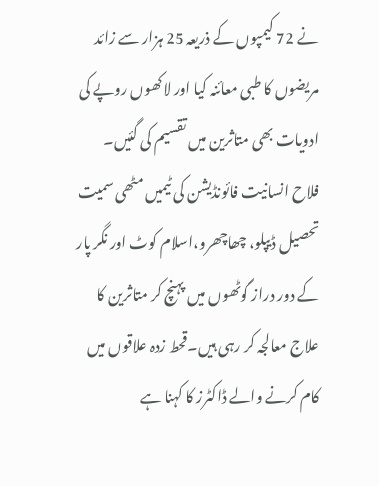نے 72 کیمپوں کے ذریعہ 25 ہزار سے زائد مریضوں کا طبی معائنہ کیا اور لاکھوں روپے کی ادویات بھی متاثرین میں تقسیم کی گئیں۔ فلاح انسانیت فائونڈیشن کی ٹیمیں مٹھی سمیت تحصیل ڈیپلو، چھاچھرو،اسلام کوٹ اور نگر پار کے دور دراز گوٹھوں میں پہنچ کر متاثرین کا علاج معالجہ کر رہی ہیں۔قحط زدہ علاقوں میں کام کرنے والے ڈاکٹرز کا کہنا ہے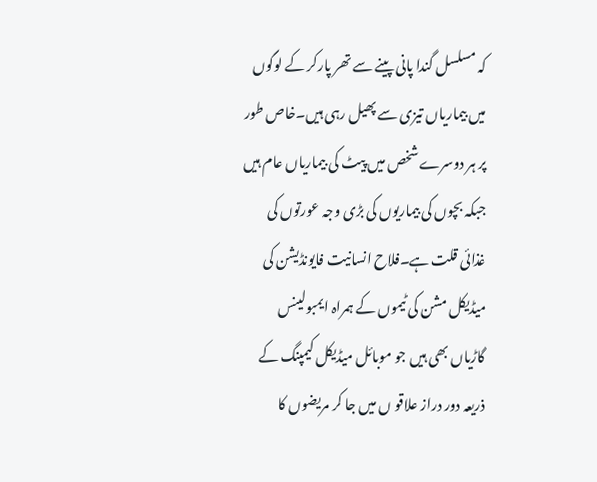کہ مسلسل گندا پانی پینے سے تھر پارکر کے لوگوں میں بیماریاں تیزی سے پھیل رہی ہیں۔خاص طور پر ہر دوسرے شخص میں پیٹ کی بیماریاں عام ہیں جبکہ بچوں کی بیماریوں کی بڑی وجہ عورتوں کی غذائی قلت ہے۔فلاح انسانیت فایونڈیشن کی میڈیکل مشن کی ٹیموں کے ہمراہ ایمبولینس گاڑیاں بھی ہیں جو موبائل میڈیکل کیمپنگ کے ذریعہ دور دراز علاقو ں میں جا کر مریضوں کا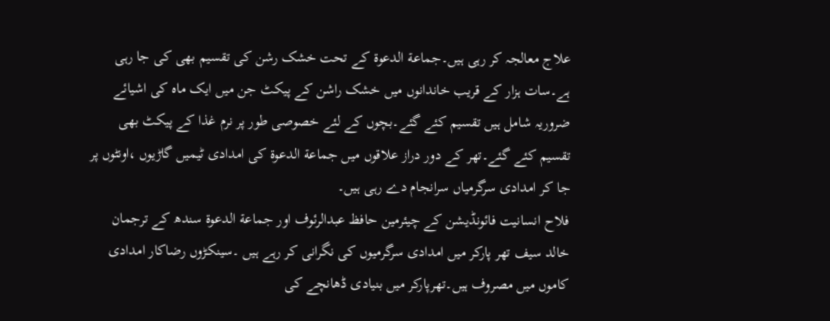علاج معالجہ کر رہی ہیں۔جماعة الدعوة کے تحت خشک رشن کی تقسیم بھی کی جا رہی ہے۔سات ہزار کے قریب خاندانوں میں خشک راشن کے پیکٹ جن میں ایک ماہ کی اشیائے ضروریہ شامل ہیں تقسیم کئے گئے۔بچوں کے لئے خصوصی طور پر نرم غذا کے پیکٹ بھی تقسیم کئے گئے۔تھر کے دور دراز علاقوں میں جماعة الدعوة کی امدادی ٹیمیں گاڑیوں ،اونٹوں پر جا کر امدادی سرگرمیاں سرانجام دے رہی ہیں۔
فلاح انسانیت فائونڈیشن کے چیئرمین حافظ عبدالرئوف اور جماعة الدعوة سندھ کے ترجمان خالد سیف تھر پارکر میں امدادی سرگرمیوں کی نگرانی کر رہے ہیں ۔سینکڑوں رضاکار امدادی کاموں میں مصروف ہیں۔تھرپارکر میں بنیادی ڈھانچے کی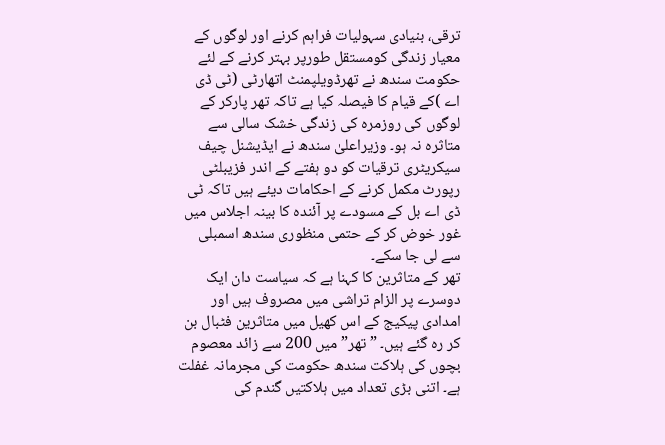ترقی، بنیادی سہولیات فراہم کرنے اور لوگوں کے معیار زندگی کومستقل طورپر بہتر کرنے کے لئے حکومت سندھ نے تھرڈویلپمنٹ اتھارٹی (ٹی ڈی اے )کے قیام کا فیصلہ کیا ہے تاکہ تھر پارکر کے لوگوں کی روزمرہ کی زندگی خشک سالی سے متاثرہ نہ ہو۔ وزیراعلیٰ سندھ نے ایڈیشنل چیف سیکریٹری ترقیات کو دو ہفتے کے اندر فزیبلٹی رپورٹ مکمل کرنے کے احکامات دیئے ہیں تاکہ ٹی ڈی اے بل کے مسودے پر آئندہ کا بینہ اجلاس میں غور خوض کر کے حتمی منظوری سندھ اسمبلی سے لی جا سکے۔
تھر کے متاثرین کا کہنا ہے کہ سیاست دان ایک دوسرے پر الزام تراشی میں مصروف ہیں اور امدادی پیکیج کے اس کھیل میں متاثرین فٹبال بن کر رہ گئے ہیں۔ ” تھر” میں 200 سے زائد معصوم بچوں کی ہلاکت سندھ حکومت کی مجرمانہ غفلت ہے۔ اتنی بڑی تعداد میں ہلاکتیں گندم کی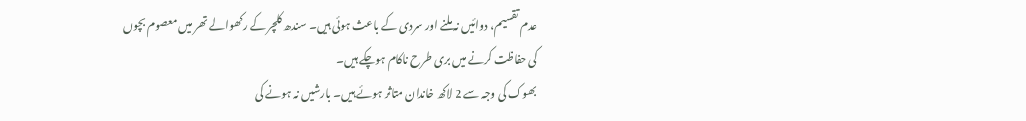عدم تقسیم، دوائیں نہ ملنے اور سردی کے باعث ہوئی ہیں۔ سندھ کلچر کے رکھوالے تھر میں معصوم بچوں کی حفاظت کرنے میں بری طرح ناکام ہوچکے ہیں۔
بھوک کی وجہ سے 2 لاکھ خاندان متاثر ہوئے ہیں۔ بارشیں نہ ہونے کی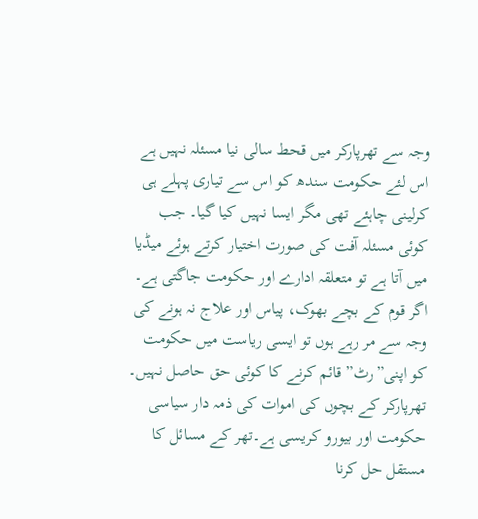وجہ سے تھرپارکر میں قحط سالی نیا مسئلہ نہیں ہے اس لئے حکومت سندھ کو اس سے تیاری پہلے ہی کرلینی چاہئے تھی مگر ایسا نہیں کیا گیا۔ جب کوئی مسئلہ آفت کی صورت اختیار کرتے ہوئے میڈیا میں آتا ہے تو متعلقہ ادارے اور حکومت جاگتی ہے۔ اگر قوم کے بچے بھوک، پیاس اور علاج نہ ہونے کی وجہ سے مر رہے ہوں تو ایسی ریاست میں حکومت کو اپنی”رٹ” قائم کرنے کا کوئی حق حاصل نہیں۔ تھرپارکر کے بچوں کی اموات کی ذمہ دار سیاسی حکومت اور بیورو کریسی ہے۔تھر کے مسائل کا مستقل حل کرنا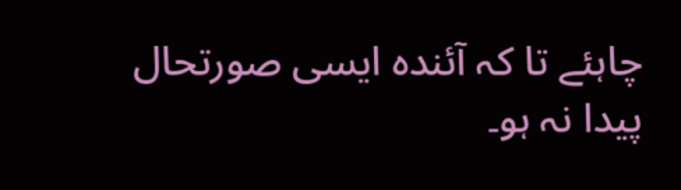چاہئے تا کہ آئندہ ایسی صورتحال پیدا نہ ہو۔